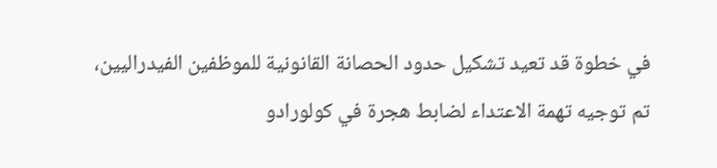في خطوة قد تعيد تشكيل حدود الحصانة القانونية للموظفين الفيدراليين، تم توجيه تهمة الاعتداء لضابط هجرة في كولورادو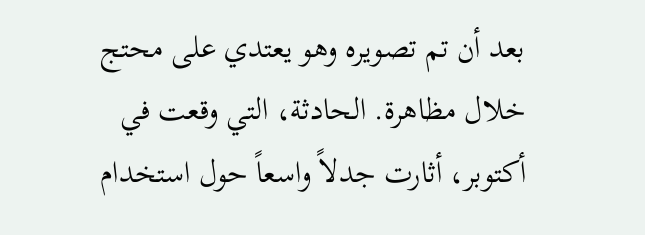بعد أن تم تصويره وهو يعتدي على محتج خلال مظاهرة. الحادثة، التي وقعت في أكتوبر، أثارت جدلاً واسعاً حول استخدام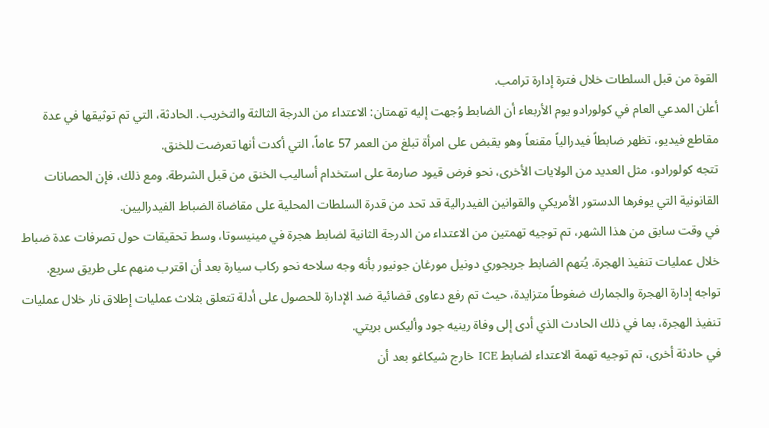القوة من قبل السلطات خلال فترة إدارة ترامب.
أعلن المدعي العام في كولورادو يوم الأربعاء أن الضابط وُجهت إليه تهمتان: الاعتداء من الدرجة الثالثة والتخريب. الحادثة، التي تم توثيقها في عدة مقاطع فيديو، تظهر ضابطاً فيدرالياً مقنعاً وهو يقبض على امرأة تبلغ من العمر 57 عاماً، التي أكدت أنها تعرضت للخنق.
تتجه كولورادو، مثل العديد من الولايات الأخرى، نحو فرض قيود صارمة على استخدام أساليب الخنق من قبل الشرطة. ومع ذلك، فإن الحصانات القانونية التي يوفرها الدستور الأمريكي والقوانين الفيدرالية قد تحد من قدرة السلطات المحلية على مقاضاة الضباط الفيدراليين.
في وقت سابق من هذا الشهر، تم توجيه تهمتين من الاعتداء من الدرجة الثانية لضابط هجرة في مينيسوتا، وسط تحقيقات حول تصرفات عدة ضباط خلال عمليات تنفيذ الهجرة. يُتهم الضابط جريجوري دونيل مورغان جونيور بأنه وجه سلاحه نحو ركاب سيارة بعد أن اقترب منهم على طريق سريع.
تواجه إدارة الهجرة والجمارك ضغوطاً متزايدة، حيث تم رفع دعاوى قضائية ضد الإدارة للحصول على أدلة تتعلق بثلاث عمليات إطلاق نار خلال عمليات تنفيذ الهجرة، بما في ذلك الحادث الذي أدى إلى وفاة رينيه جود وأليكس بريتي.
في حادثة أخرى، تم توجيه تهمة الاعتداء لضابط ICE خارج شيكاغو بعد أن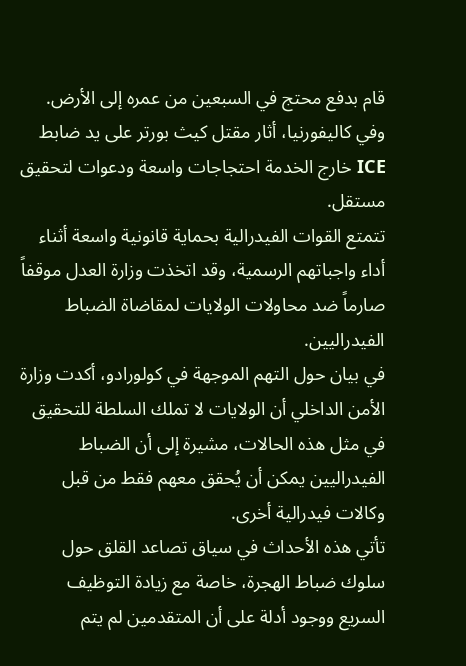قام بدفع محتج في السبعين من عمره إلى الأرض. وفي كاليفورنيا، أثار مقتل كيث بورتر على يد ضابط ICE خارج الخدمة احتجاجات واسعة ودعوات لتحقيق مستقل.
تتمتع القوات الفيدرالية بحماية قانونية واسعة أثناء أداء واجباتهم الرسمية، وقد اتخذت وزارة العدل موقفاً صارماً ضد محاولات الولايات لمقاضاة الضباط الفيدراليين.
في بيان حول التهم الموجهة في كولورادو، أكدت وزارة الأمن الداخلي أن الولايات لا تملك السلطة للتحقيق في مثل هذه الحالات، مشيرة إلى أن الضباط الفيدراليين يمكن أن يُحقق معهم فقط من قبل وكالات فيدرالية أخرى.
تأتي هذه الأحداث في سياق تصاعد القلق حول سلوك ضباط الهجرة، خاصة مع زيادة التوظيف السريع ووجود أدلة على أن المتقدمين لم يتم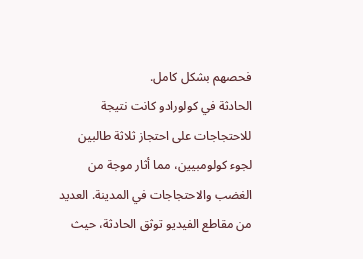فحصهم بشكل كامل.
الحادثة في كولورادو كانت نتيجة للاحتجاجات على احتجاز ثلاثة طالبين لجوء كولومبيين، مما أثار موجة من الغضب والاحتجاجات في المدينة. العديد من مقاطع الفيديو توثق الحادثة، حيث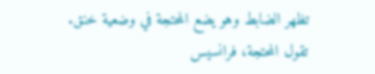تظهر الضابط وهو يضع المحتجة في وضعية خنق.
تقول المحتجة، فرانسيس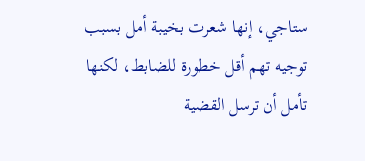ستاجي، إنها شعرت بخيبة أمل بسبب توجيه تهم أقل خطورة للضابط، لكنها تأمل أن ترسل القضية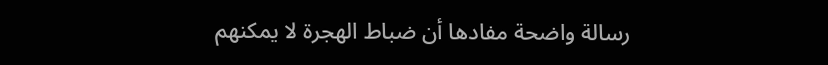رسالة واضحة مفادها أن ضباط الهجرة لا يمكنهم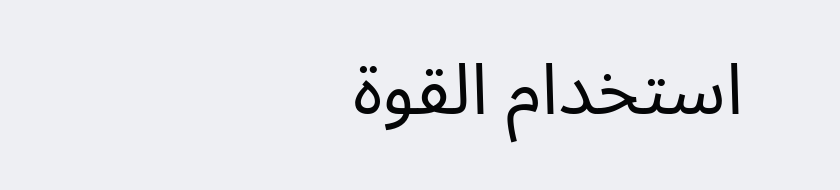استخدام القوة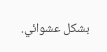بشكل عشوائي.